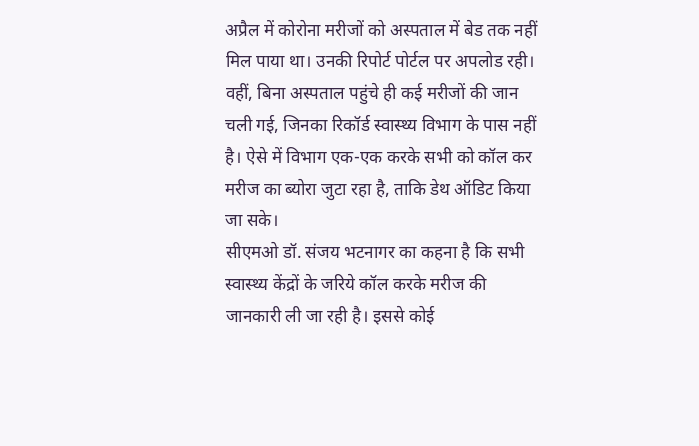अप्रैल में कोरोना मरीजों को अस्पताल में बेड तक नहीं मिल पाया था। उनकी रिपोर्ट पोर्टल पर अपलोड रही। वहीं, बिना अस्पताल पहुंचे ही कई मरीजों की जान चली गई, जिनका रिकॉर्ड स्वास्थ्य विभाग के पास नहीं है। ऐसे में विभाग एक-एक करके सभी को कॉल कर मरीज का ब्योरा जुटा रहा है, ताकि डेथ ऑडिट किया जा सके।
सीएमओ डॉ. संजय भटनागर का कहना है कि सभी स्वास्थ्य केंद्रों के जरिये कॉल करके मरीज की जानकारी ली जा रही है। इससे कोई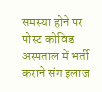समस्या होने पर पोस्ट कोविड अस्पताल में भर्ती कराने संग इलाज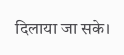दिलाया जा सके।